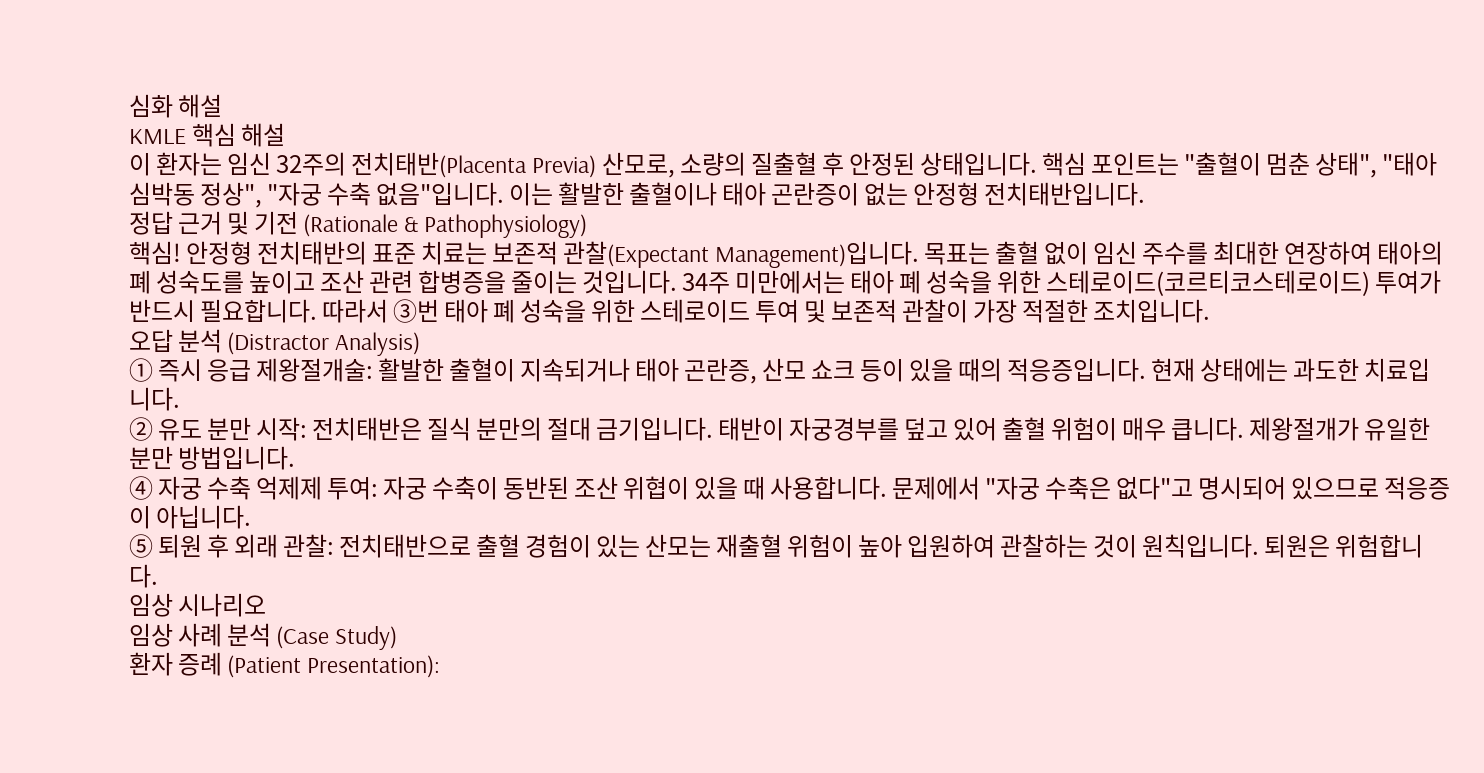심화 해설
KMLE 핵심 해설
이 환자는 임신 32주의 전치태반(Placenta Previa) 산모로, 소량의 질출혈 후 안정된 상태입니다. 핵심 포인트는 "출혈이 멈춘 상태", "태아 심박동 정상", "자궁 수축 없음"입니다. 이는 활발한 출혈이나 태아 곤란증이 없는 안정형 전치태반입니다.
정답 근거 및 기전 (Rationale & Pathophysiology)
핵심! 안정형 전치태반의 표준 치료는 보존적 관찰(Expectant Management)입니다. 목표는 출혈 없이 임신 주수를 최대한 연장하여 태아의 폐 성숙도를 높이고 조산 관련 합병증을 줄이는 것입니다. 34주 미만에서는 태아 폐 성숙을 위한 스테로이드(코르티코스테로이드) 투여가 반드시 필요합니다. 따라서 ③번 태아 폐 성숙을 위한 스테로이드 투여 및 보존적 관찰이 가장 적절한 조치입니다.
오답 분석 (Distractor Analysis)
① 즉시 응급 제왕절개술: 활발한 출혈이 지속되거나 태아 곤란증, 산모 쇼크 등이 있을 때의 적응증입니다. 현재 상태에는 과도한 치료입니다.
② 유도 분만 시작: 전치태반은 질식 분만의 절대 금기입니다. 태반이 자궁경부를 덮고 있어 출혈 위험이 매우 큽니다. 제왕절개가 유일한 분만 방법입니다.
④ 자궁 수축 억제제 투여: 자궁 수축이 동반된 조산 위협이 있을 때 사용합니다. 문제에서 "자궁 수축은 없다"고 명시되어 있으므로 적응증이 아닙니다.
⑤ 퇴원 후 외래 관찰: 전치태반으로 출혈 경험이 있는 산모는 재출혈 위험이 높아 입원하여 관찰하는 것이 원칙입니다. 퇴원은 위험합니다.
임상 시나리오
임상 사례 분석 (Case Study)
환자 증례 (Patient Presentation):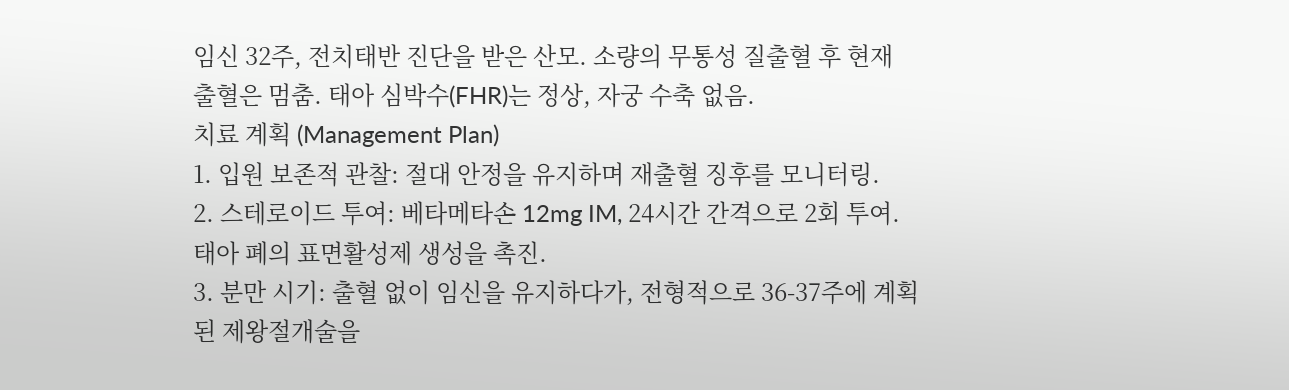임신 32주, 전치태반 진단을 받은 산모. 소량의 무통성 질출혈 후 현재 출혈은 멈춤. 태아 심박수(FHR)는 정상, 자궁 수축 없음.
치료 계획 (Management Plan)
1. 입원 보존적 관찰: 절대 안정을 유지하며 재출혈 징후를 모니터링.
2. 스테로이드 투여: 베타메타손 12mg IM, 24시간 간격으로 2회 투여. 태아 폐의 표면활성제 생성을 촉진.
3. 분만 시기: 출혈 없이 임신을 유지하다가, 전형적으로 36-37주에 계획된 제왕절개술을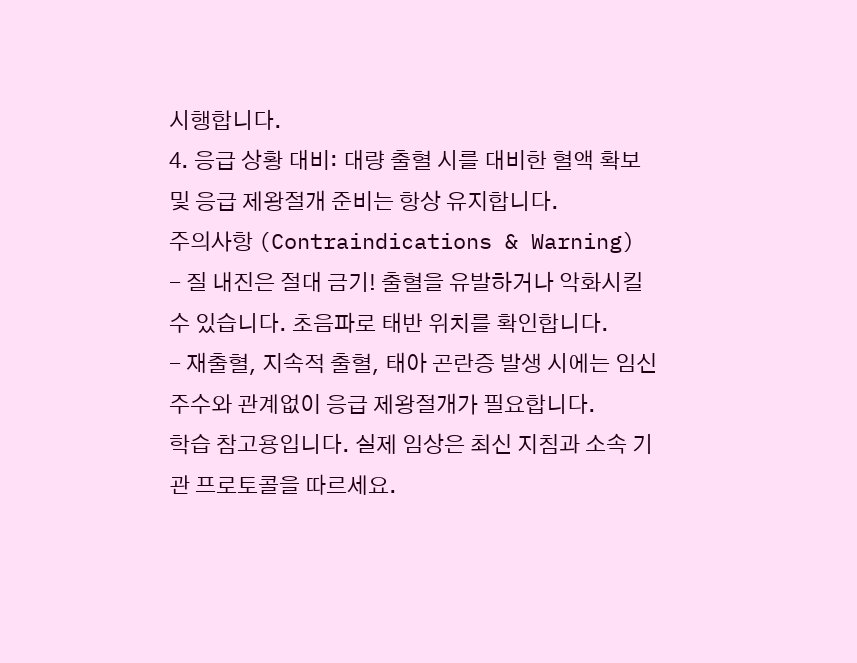시행합니다.
4. 응급 상황 대비: 대량 출혈 시를 대비한 혈액 확보 및 응급 제왕절개 준비는 항상 유지합니다.
주의사항 (Contraindications & Warning)
- 질 내진은 절대 금기! 출혈을 유발하거나 악화시킬 수 있습니다. 초음파로 태반 위치를 확인합니다.
- 재출혈, 지속적 출혈, 태아 곤란증 발생 시에는 임신 주수와 관계없이 응급 제왕절개가 필요합니다.
학습 참고용입니다. 실제 임상은 최신 지침과 소속 기관 프로토콜을 따르세요.